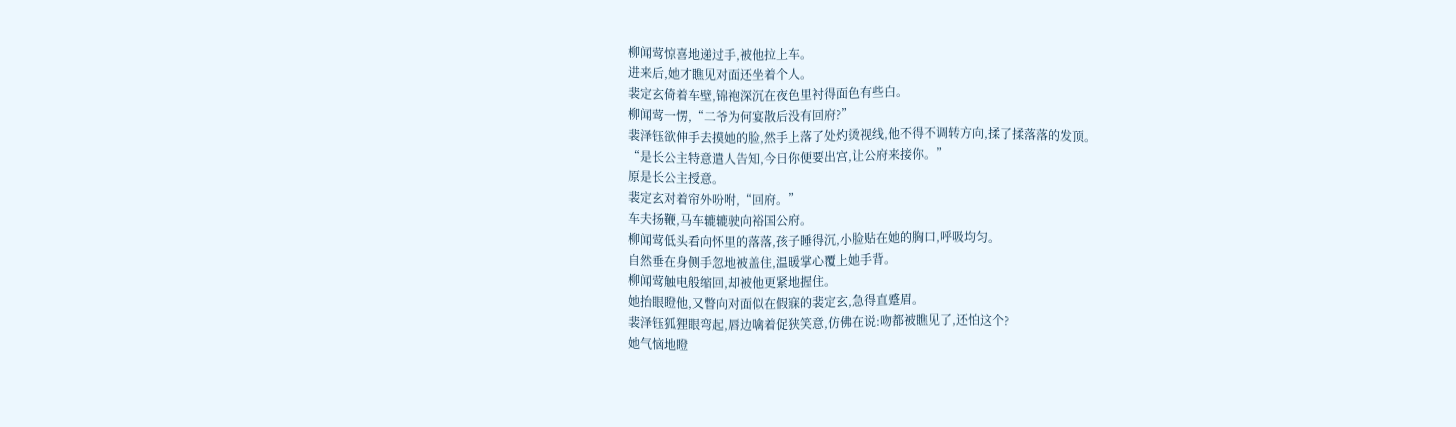柳闻莺惊喜地递过手,被他拉上车。
进来后,她才瞧见对面还坐着个人。
裴定玄倚着车壁,锦袍深沉在夜色里衬得面色有些白。
柳闻莺一愣,“二爷为何宴散后没有回府?”
裴泽钰欲伸手去摸她的脸,然手上落了处灼烫视线,他不得不调转方向,揉了揉落落的发顶。
“是长公主特意遣人告知,今日你便要出宫,让公府来接你。”
原是长公主授意。
裴定玄对着帘外吩咐,“回府。”
车夫扬鞭,马车辘辘驶向裕国公府。
柳闻莺低头看向怀里的落落,孩子睡得沉,小脸贴在她的胸口,呼吸均匀。
自然垂在身侧手忽地被盖住,温暖掌心覆上她手背。
柳闻莺触电般缩回,却被他更紧地握住。
她抬眼瞪他,又瞥向对面似在假寐的裴定玄,急得直蹙眉。
裴泽钰狐狸眼弯起,唇边噙着促狭笑意,仿佛在说:吻都被瞧见了,还怕这个?
她气恼地瞪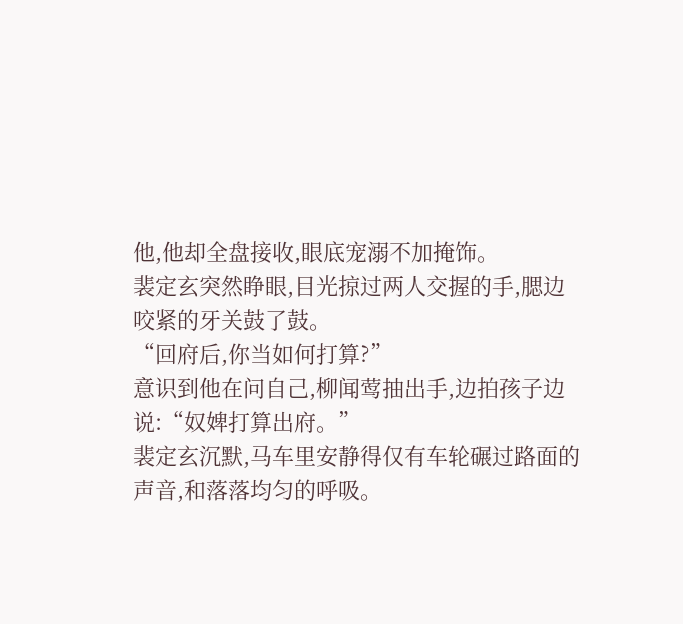他,他却全盘接收,眼底宠溺不加掩饰。
裴定玄突然睁眼,目光掠过两人交握的手,腮边咬紧的牙关鼓了鼓。
“回府后,你当如何打算?”
意识到他在问自己,柳闻莺抽出手,边拍孩子边说:“奴婢打算出府。”
裴定玄沉默,马车里安静得仅有车轮碾过路面的声音,和落落均匀的呼吸。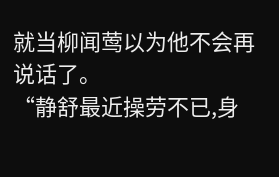就当柳闻莺以为他不会再说话了。
“静舒最近操劳不已,身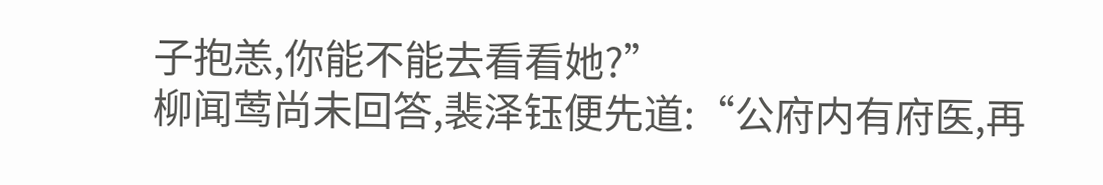子抱恙,你能不能去看看她?”
柳闻莺尚未回答,裴泽钰便先道:“公府内有府医,再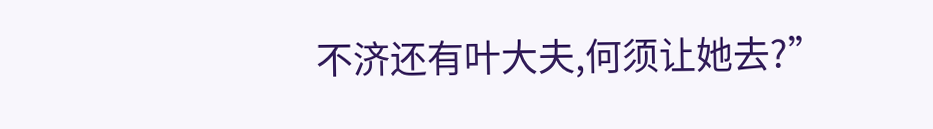不济还有叶大夫,何须让她去?”